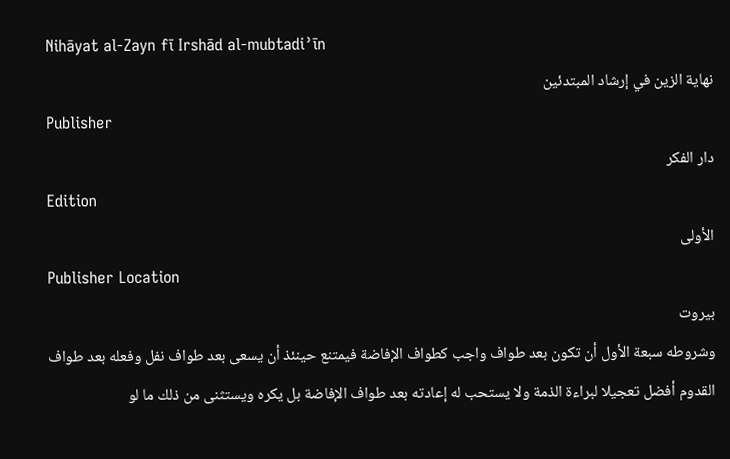Nihāyat al-Zayn fī Irshād al-mubtadiʾīn
نهاية الزين في إرشاد المبتدئين
Publisher
دار الفكر
Edition
الأولى
Publisher Location
بيروت
وشروطه سبعة الأول أن تكون بعد طواف واجب كطواف الإفاضة فيمتنع حينئذ أن يسعى بعد طواف نفل وفعله بعد طواف القدوم أفضل تعجيلا لبراءة الذمة ولا يستحب له إعادته بعد طواف الإفاضة بل يكره ويستثنى من ذلك ما لو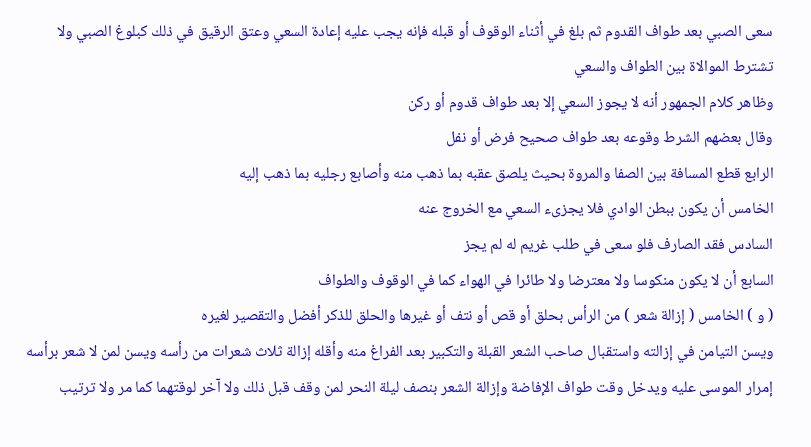سعى الصبي بعد طواف القدوم ثم بلغ في أثناء الوقوف أو قبله فإنه يجب عليه إعادة السعي وعتق الرقيق في ذلك كبلوغ الصبي ولا تشترط الموالاة بين الطواف والسعي
وظاهر كلام الجمهور أنه لا يجوز السعي إلا بعد طواف قدوم أو ركن
وقال بعضهم الشرط وقوعه بعد طواف صحيح فرض أو نفل
الرابع قطع المسافة بين الصفا والمروة بحيث يلصق عقبه بما ذهب منه وأصابع رجليه بما ذهب إليه
الخامس أن يكون ببطن الوادي فلا يجزىء السعي مع الخروج عنه
السادس فقد الصارف فلو سعى في طلب غريم له لم يجز
السابع أن لا يكون منكوسا ولا معترضا ولا طائرا في الهواء كما في الوقوف والطواف
( و ) الخامس ( إزالة شعر ) من الرأس بحلق أو قص أو نتف أو غيرها والحلق للذكر أفضل والتقصير لغيره
ويسن التيامن في إزالته واستقبال صاحب الشعر القبلة والتكبير بعد الفراغ منه وأقله إزالة ثلاث شعرات من رأسه ويسن لمن لا شعر برأسه إمرار الموسى عليه ويدخل وقت طواف الإفاضة وإزالة الشعر بنصف ليلة النحر لمن وقف قبل ذلك ولا آخر لوقتهما كما مر ولا ترتيب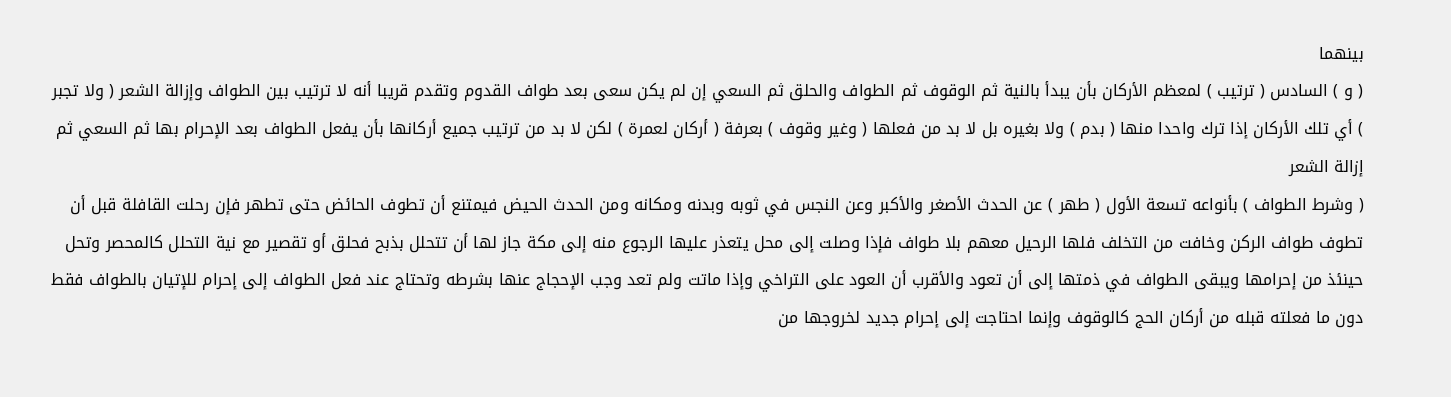بينهما
( و ) السادس ( ترتيب ) لمعظم الأركان بأن يبدأ بالنية ثم الوقوف ثم الطواف والحلق ثم السعي إن لم يكن سعى بعد طواف القدوم وتقدم قريبا أنه لا ترتيب بين الطواف وإزالة الشعر ( ولا تجبر ) أي تلك الأركان إذا ترك واحدا منها ( بدم ) ولا بغيره بل لا بد من فعلها ( وغير وقوف ) بعرفة ( أركان لعمرة ) لكن لا بد من ترتيب جميع أركانها بأن يفعل الطواف بعد الإحرام بها ثم السعي ثم إزالة الشعر
( وشرط الطواف ) بأنواعه تسعة الأول ( طهر ) عن الحدث الأصغر والأكبر وعن النجس في ثوبه وبدنه ومكانه ومن الحدث الحيض فيمتنع أن تطوف الحائض حتى تطهر فإن رحلت القافلة قبل أن تطوف طواف الركن وخافت من التخلف فلها الرحيل معهم بلا طواف فإذا وصلت إلى محل يتعذر عليها الرجوع منه إلى مكة جاز لها أن تتحلل بذبح فحلق أو تقصير مع نية التحلل كالمحصر وتحل حينئذ من إحرامها ويبقى الطواف في ذمتها إلى أن تعود والأقرب أن العود على التراخي وإذا ماتت ولم تعد وجب الإحجاج عنها بشرطه وتحتاج عند فعل الطواف إلى إحرام للإتيان بالطواف فقط دون ما فعلته قبله من أركان الحج كالوقوف وإنما احتاجت إلى إحرام جديد لخروجها من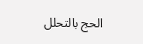الحج بالتحلل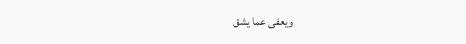ويعفى عما يشق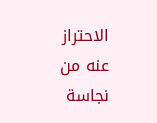الاحتراز عنه من نجاسة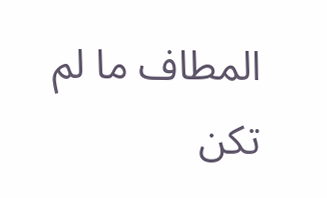المطاف ما لم تكن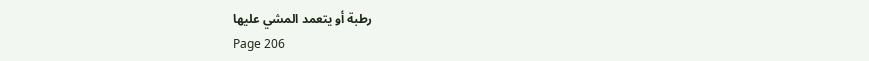رطبة أو يتعمد المشي عليها
Page 206